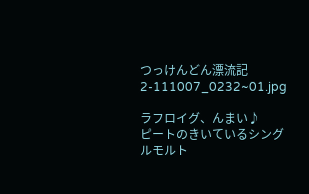つっけんどん漂流記2-111007_0232~01.jpg

ラフロイグ、んまい♪
ピートのきいているシングルモルト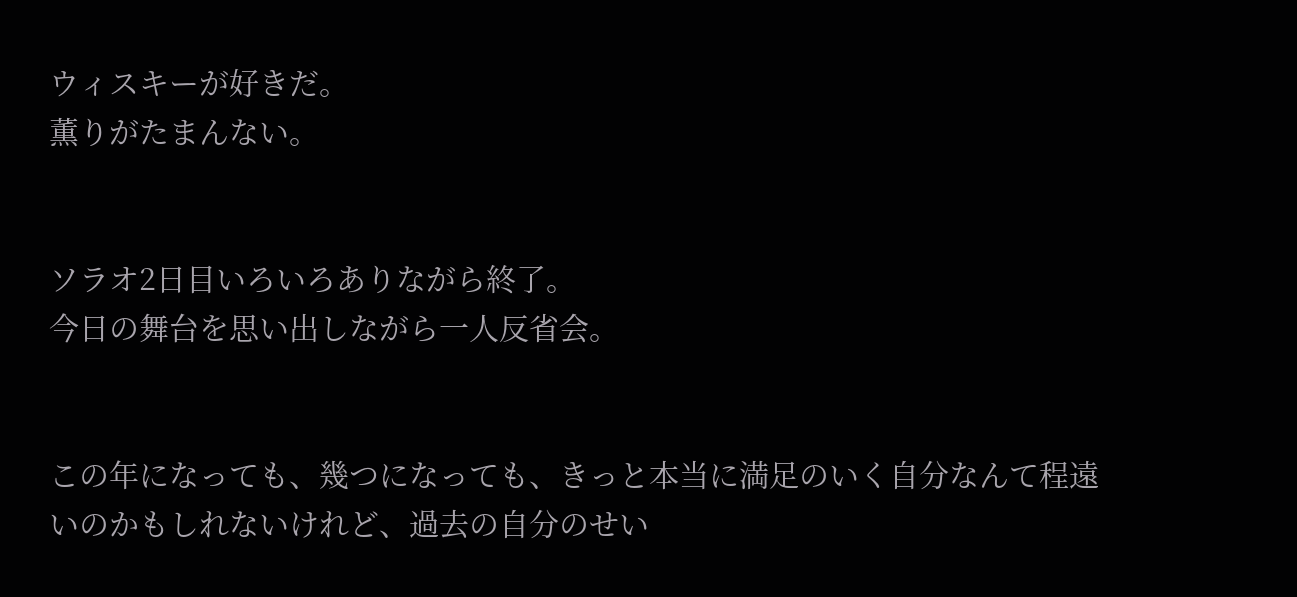ウィスキーが好きだ。
薫りがたまんない。


ソラオ2日目いろいろありながら終了。
今日の舞台を思い出しながら一人反省会。


この年になっても、幾つになっても、きっと本当に満足のいく自分なんて程遠いのかもしれないけれど、過去の自分のせい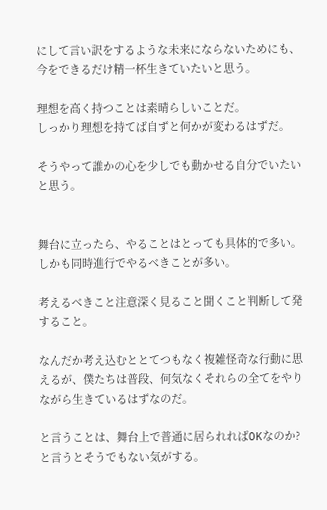にして言い訳をするような未来にならないためにも、今をできるだけ精一杯生きていたいと思う。

理想を高く持つことは素晴らしいことだ。
しっかり理想を持てば自ずと何かが変わるはずだ。

そうやって誰かの心を少しでも動かせる自分でいたいと思う。


舞台に立ったら、やることはとっても具体的で多い。
しかも同時進行でやるべきことが多い。

考えるべきこと注意深く見ること聞くこと判断して発すること。

なんだか考え込むととてつもなく複雑怪奇な行動に思えるが、僕たちは普段、何気なくそれらの全てをやりながら生きているはずなのだ。

と言うことは、舞台上で普通に居られればOKなのか?と言うとそうでもない気がする。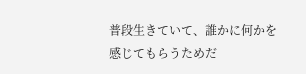普段生きていて、誰かに何かを感じてもらうためだ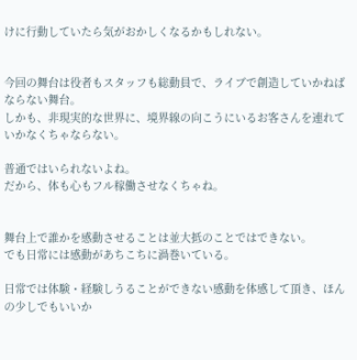けに行動していたら気がおかしくなるかもしれない。


今回の舞台は役者もスタッフも総動員で、ライブで創造していかねばならない舞台。
しかも、非現実的な世界に、境界線の向こうにいるお客さんを連れていかなくちゃならない。

普通ではいられないよね。
だから、体も心もフル稼働させなくちゃね。


舞台上で誰かを感動させることは並大抵のことではできない。
でも日常には感動があちこちに渦巻いている。

日常では体験・経験しうることができない感動を体感して頂き、ほんの少しでもいいか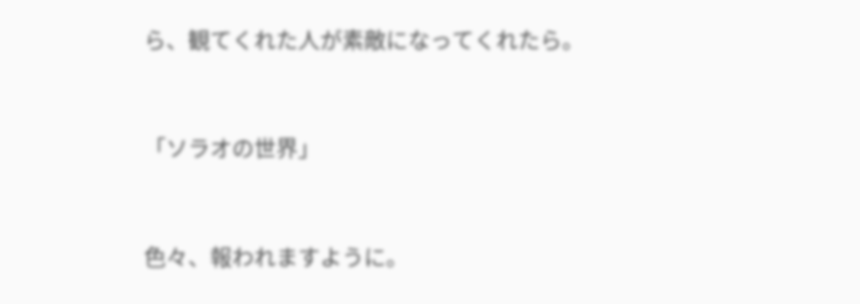ら、観てくれた人が素敵になってくれたら。


「ソラオの世界」


色々、報われますように。